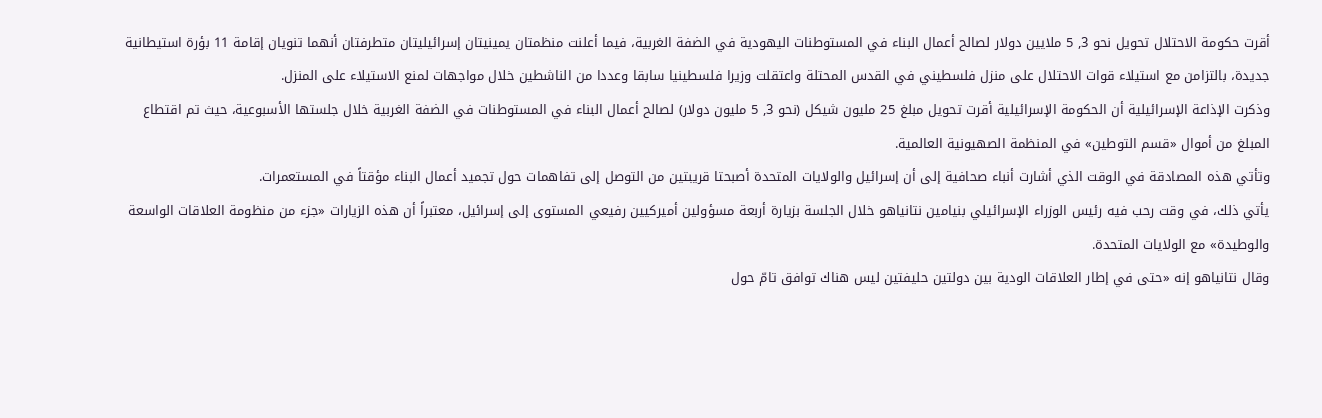أقرت حكومة الاحتلال تحويل نحو 3, 5 ملايين دولار لصالح أعمال البناء في المستوطنات اليهودية في الضفة الغربية، فيما أعلنت منظمتان يمينيتان إسرائيليتان متطرفتان أنهما تنويان إقامة 11 بؤرة استيطانية جديدة، بالتزامن مع استيلاء قوات الاحتلال على منزل فلسطيني في القدس المحتلة واعتقلت وزيرا فلسطينيا سابقا وعددا من الناشطين خلال مواجهات لمنع الاستيلاء على المنزل.
وذكرت الإذاعة الإسرائيلية أن الحكومة الإسرائيلية أقرت تحويل مبلغ 25 مليون شيكل (نحو 3, 5 مليون دولار) لصالح أعمال البناء في المستوطنات في الضفة الغربية خلال جلستها الأسبوعية، حيث تم اقتطاع المبلغ من أموال «قسم التوطين» في المنظمة الصهيونية العالمية.
وتأتي هذه المصادقة في الوقت الذي أشارت أنباء صحافية إلى أن إسرائيل والولايات المتحدة أصبحتا قريبتين من التوصل إلى تفاهمات حول تجميد أعمال البناء مؤقتاً في المستعمرات.
يأتي ذلك، في وقت رحب فيه رئيس الوزراء الإسرائيلي بنيامين نتانياهو خلال الجلسة بزيارة أربعة مسؤولين أميركيين رفيعي المستوى إلى إسرائيل، معتبراً أن هذه الزيارات «جزء من منظومة العلاقات الواسعة والوطيدة» مع الولايات المتحدة.
وقال نتانياهو إنه «حتى في إطار العلاقات الودية بين دولتين حليفتين ليس هناك توافق تامّ حول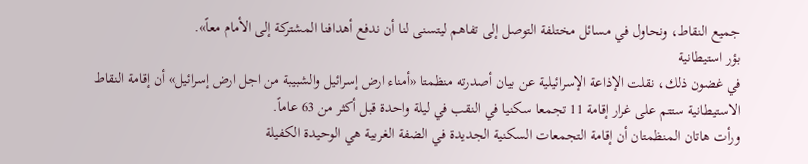جميع النقاط، ونحاول في مسائل مختلفة التوصل إلى تفاهم ليتسنى لنا أن ندفع أهدافنا المشتركة إلى الأمام معاً».
بؤر استيطانية
في غضون ذلك، نقلت الإذاعة الإسرائيلية عن بيان أصدرته منظمتا «أمناء ارض إسرائيل والشبيبة من اجل ارض إسرائيل» أن إقامة النقاط الاستيطانية ستتم على غرار إقامة 11 تجمعا سكنيا في النقب في ليلة واحدة قبل أكثر من 63 عاماً.
ورأت هاتان المنظمتان أن إقامة التجمعات السكنية الجديدة في الضفة الغربية هي الوحيدة الكفيلة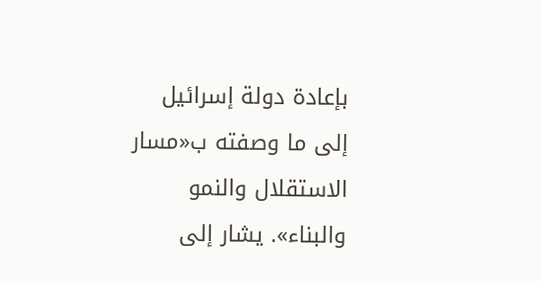بإعادة دولة إسرائيل إلى ما وصفته ب«مسار الاستقلال والنمو والبناء». يشار إلى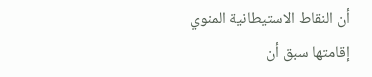أن النقاط الاستيطانية المنوي إقامتها سبق أن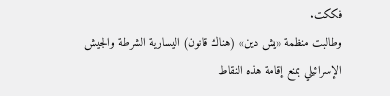فككت.
وطالبت منظمة «يش دين» (هناك قانون) اليسارية الشرطة والجيش الإسرائيلي بمنع إقامة هذه النقاط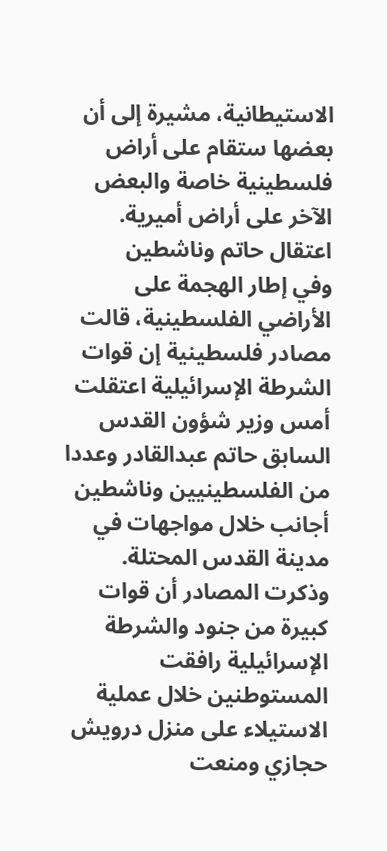الاستيطانية، مشيرة إلى أن بعضها ستقام على أراض فلسطينية خاصة والبعض الآخر على أراض أميرية.
اعتقال حاتم وناشطين
وفي إطار الهجمة على الأراضي الفلسطينية، قالت مصادر فلسطينية إن قوات الشرطة الإسرائيلية اعتقلت أمس وزير شؤون القدس السابق حاتم عبدالقادر وعددا من الفلسطينيين وناشطين أجانب خلال مواجهات في مدينة القدس المحتلة.
وذكرت المصادر أن قوات كبيرة من جنود والشرطة الإسرائيلية رافقت المستوطنين خلال عملية الاستيلاء على منزل درويش حجازي ومنعت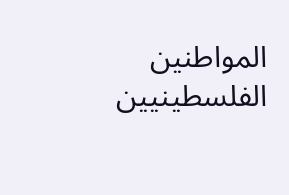المواطنين الفلسطينيين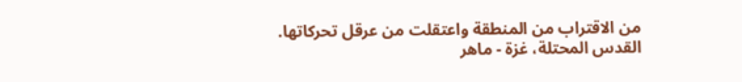من الاقتراب من المنطقة واعتقلت من عرقل تحركاتها.
القدس المحتلة، غزة - ماهر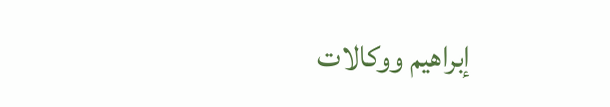إبراهيم ووكالات